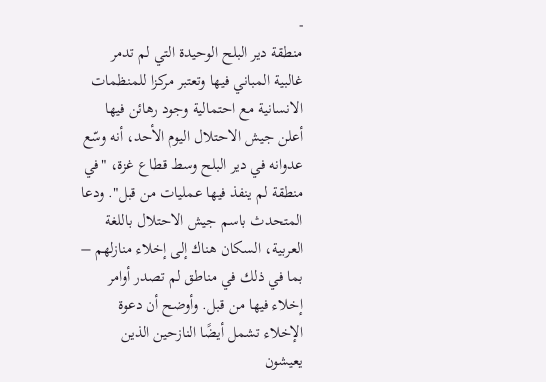-
منطقة دير البلح الوحيدة التي لم تدمر غالبية المباني فيها وتعتبر مركزا للمنظمات الانسانية مع احتمالية وجود رهائن فيها
أعلن جيش الاحتلال اليوم الأحد، أنه وسّع عدوانه في دير البلح وسط قطاع غزة، "في منطقة لم ينفذ فيها عمليات من قبل". ودعا المتحدث باسم جيش الاحتلال باللغة العربية، السكان هناك إلى إخلاء منازلهم – بما في ذلك في مناطق لم تصدر أوامر إخلاء فيها من قبل. وأوضح أن دعوة الإخلاء تشمل أيضًا النازحين الذين يعيشون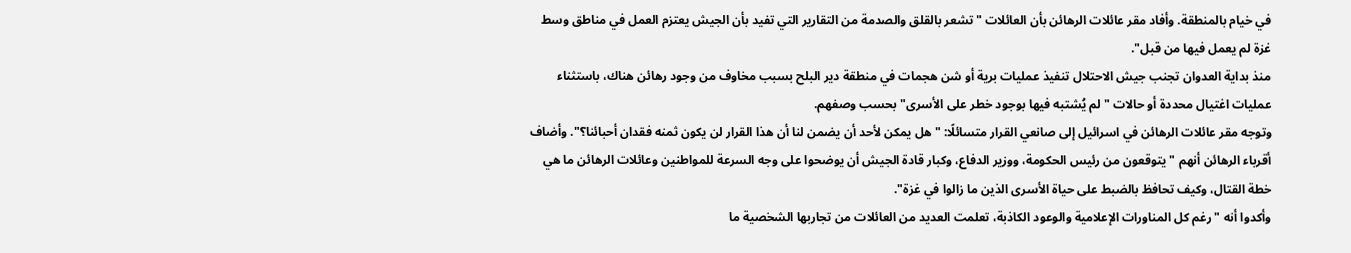في خيام بالمنطقة. وأفاد مقر عائلات الرهائن بأن العائلات "تشعر بالقلق والصدمة من التقارير التي تفيد بأن الجيش يعتزم العمل في مناطق وسط غزة لم يعمل فيها من قبل".
منذ بداية العدوان تجنب جيش الاحتلال تنفيذ عمليات برية أو شن هجمات في منطقة دير البلح بسبب مخاوف من وجود رهائن هناك، باستثناء عمليات اغتيال محددة أو حالات "لم يُشتبه فيها بوجود خطر على الأسرى" بحسب وصفهم.
وتوجه مقر عائلات الرهائن في اسرائيل إلى صانعي القرار متسائلًا: "هل يمكن لأحد أن يضمن لنا أن هذا القرار لن يكون ثمنه فقدان أحبائنا؟". وأضاف أقرباء الرهائن أنهم "يتوقعون من رئيس الحكومة، ووزير الدفاع، وكبار قادة الجيش أن يوضحوا على وجه السرعة للمواطنين وعائلات الرهائن ما هي خطة القتال، وكيف تحافظ بالضبط على حياة الأسرى الذين ما زالوا في غزة".
وأكدوا أنه "رغم كل المناورات الإعلامية والوعود الكاذبة، تعلمت العديد من العائلات من تجاربها الشخصية ما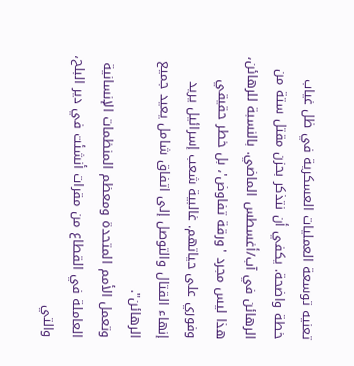تعنيه توسعة العمليات العسكرية في ظل غياب خطة واضحة. يكفي أن نتذكر بحزن مقتل ستة من الرهائن في آب/أغسطس الماضي. بالنسبة للرهائن، هذا ليس مجرد 'ورقة تفاوض'، بل خطر حقيقي وفوري على حياتهم. غالبية شعب إسرائيل يريد إنهاء القتال والتوصل إلى اتفاق شامل يعيد جميع الرهائن".
وتعمل الأمم المتحدة ومعظم المنظمات الإنسانية العاملة في القطاع من مقرات أنشئت في دير البلح، والتي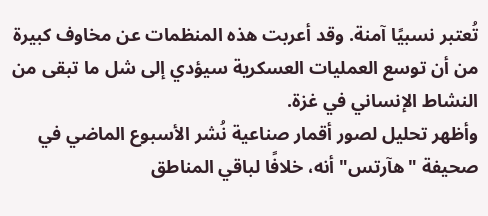تُعتبر نسبيًا آمنة. وقد أعربت هذه المنظمات عن مخاوف كبيرة من أن توسع العمليات العسكرية سيؤدي إلى شل ما تبقى من النشاط الإنساني في غزة.
وأظهر تحليل لصور أقمار صناعية نُشر الأسبوع الماضي في صحيفة "هآرتس" أنه، خلافًا لباقي المناطق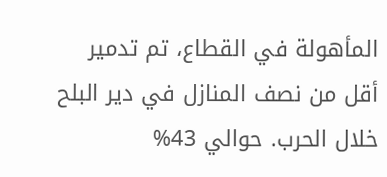المأهولة في القطاع، تم تدمير أقل من نصف المنازل في دير البلح خلال الحرب. حوالي 43%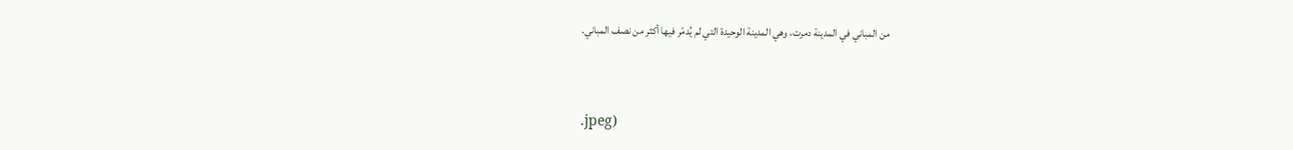من المباني في المدينة دمرت، وهي المدينة الوحيدة التي لم يُدمّر فيها أكثر من نصف المباني.



.jpeg)